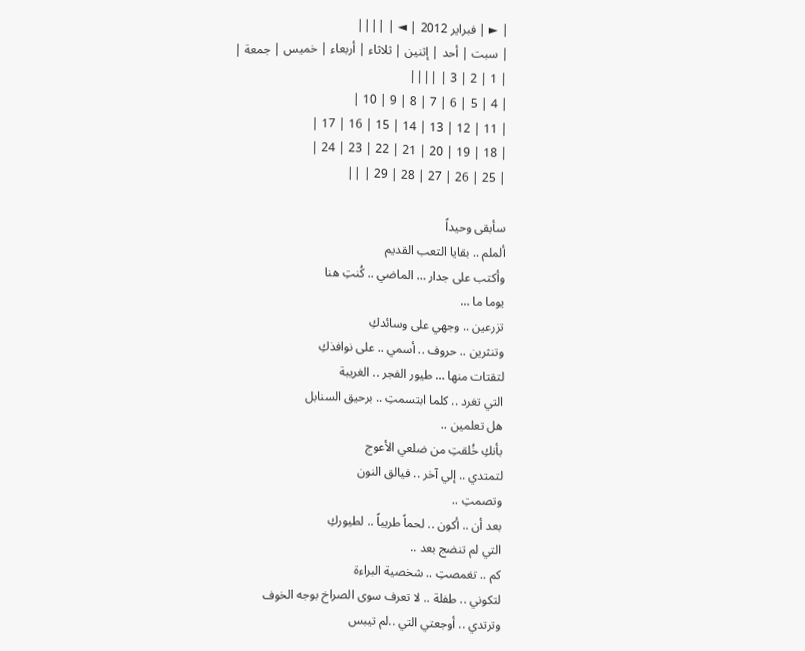| ► | فبراير 2012 | ◄ | ||||
| سبت | أحد | إثنين | ثلاثاء | أربعاء | خميس | جمعة |
| 1 | 2 | 3 | ||||
| 4 | 5 | 6 | 7 | 8 | 9 | 10 |
| 11 | 12 | 13 | 14 | 15 | 16 | 17 |
| 18 | 19 | 20 | 21 | 22 | 23 | 24 |
| 25 | 26 | 27 | 28 | 29 | ||

سأبقى وحيداً
ألملم .. بقايا التعب القديم
وأكتب على جدار … الماضي .. كُنتِ هنا
يوما ما …
تزرعين .. وجهي على وسائدكِ
وتنثرين .. حروف .. أسمي .. على نوافذكِ
لتقتات منها … طيور الفجر .. الغريبة
التي تغرد .. كلما ابتسمتِ .. برحيق السنابل
هل تعلمين ..
بأنكِ خُلقتِ من ضلعي الأعوج
لتمتدي .. إلي آخر .. فيالق النون
وتصمتِ ..
بعد أن .. أكون .. لحماً طريباً .. لطيوركِ
التي لم تنضج بعد ..
كم .. تغمصتِ .. شخصية البراءة
لتكوني .. طفلة .. لا تعرف سوى الصراخ بوجه الخوف
وترتدي .. أوجعتي التي ..لم تيبس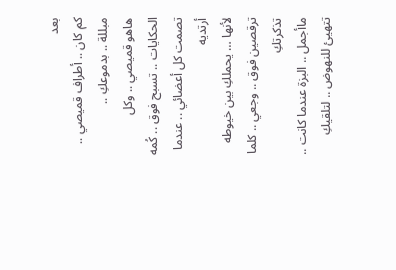بعد
كم كان .. أطراف قميصي .. مبللة .. بدموعكِ ..
هاهو قميصي .. وكل الحكايات .. تسبح فوق .. كُمه
تصمت كل أعضائي .. عندما أرتديه
لأنها … يحملكِ بين خيوطه
ترقصين فوق .. وجعي .. كلما تذكرتكِ
ماأجمل .. البزة عندما كانت .. تتهيئ للنهوض .. لتلقيكِ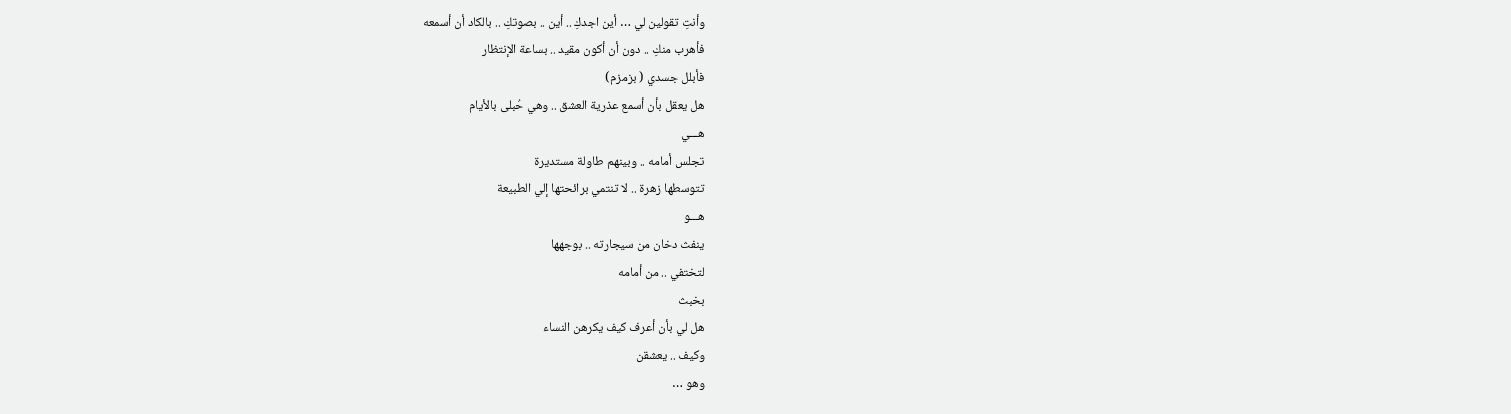وأنتِ تقولين لي … أين اجدكِ .. أين .. بصوتكِ .. بالكاد أن أسمعه
فأهرب منكِ .. دون أن أكون مقيد .. بساعة الإنتظار
فأبلل جسدي ( بزمزم)
هل يعقل بأن أسمع عذرية العشق .. وهي حُبلى بالأيام
هـــي
تجلس أمامه .. وبينهم طاولة مستديرة
تتوسطها زهرة .. لا تنتمي برائحتها إلي الطبيعة
هـــو
ينفث دخان من سيجارته .. بوجهها
لتختفي .. من أمامه
بخبث
هل لي بأن أعرف كيف يكرهن النساء
وكيف .. يعشقن
وهو …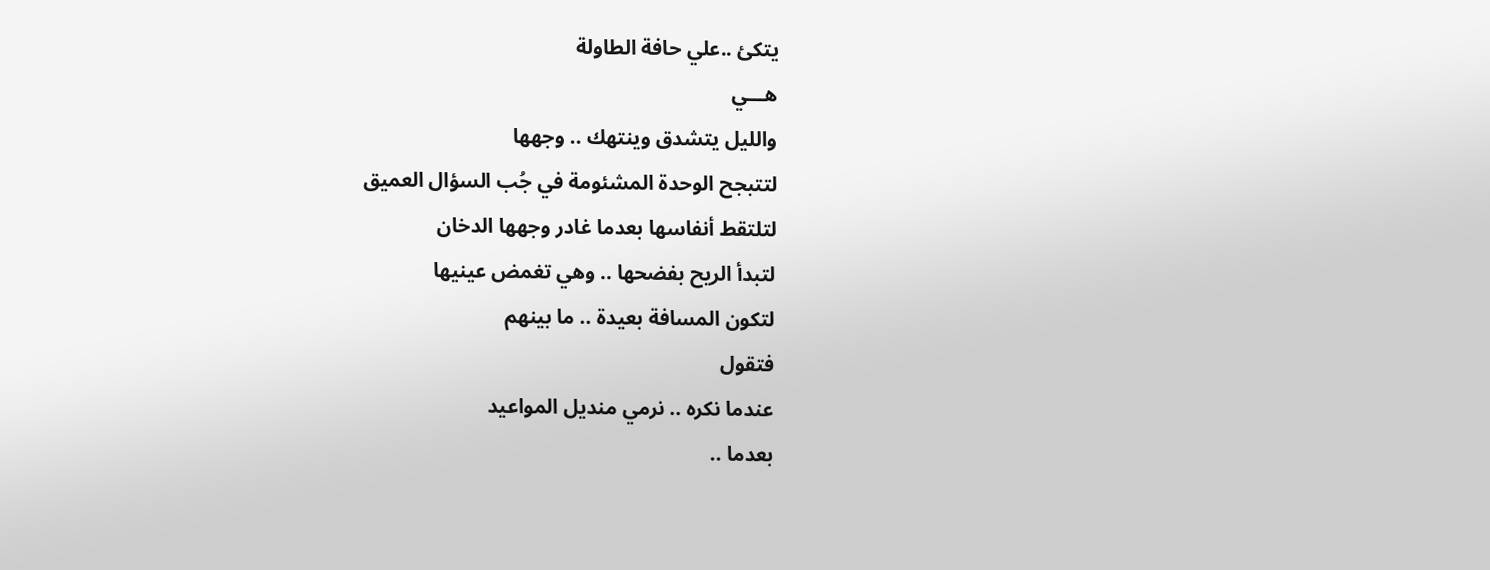يتكئ ..علي حافة الطاولة
هـــي
والليل يتشدق وينتهك .. وجهها
لتتبجح الوحدة المشئومة في جُب السؤال العميق
لتلتقط أنفاسها بعدما غادر وجهها الدخان
لتبدأ الريح بفضحها .. وهي تغمض عينيها
لتكون المسافة بعيدة .. ما بينهم
فتقول
عندما نكره .. نرمي منديل المواعيد
بعدما ..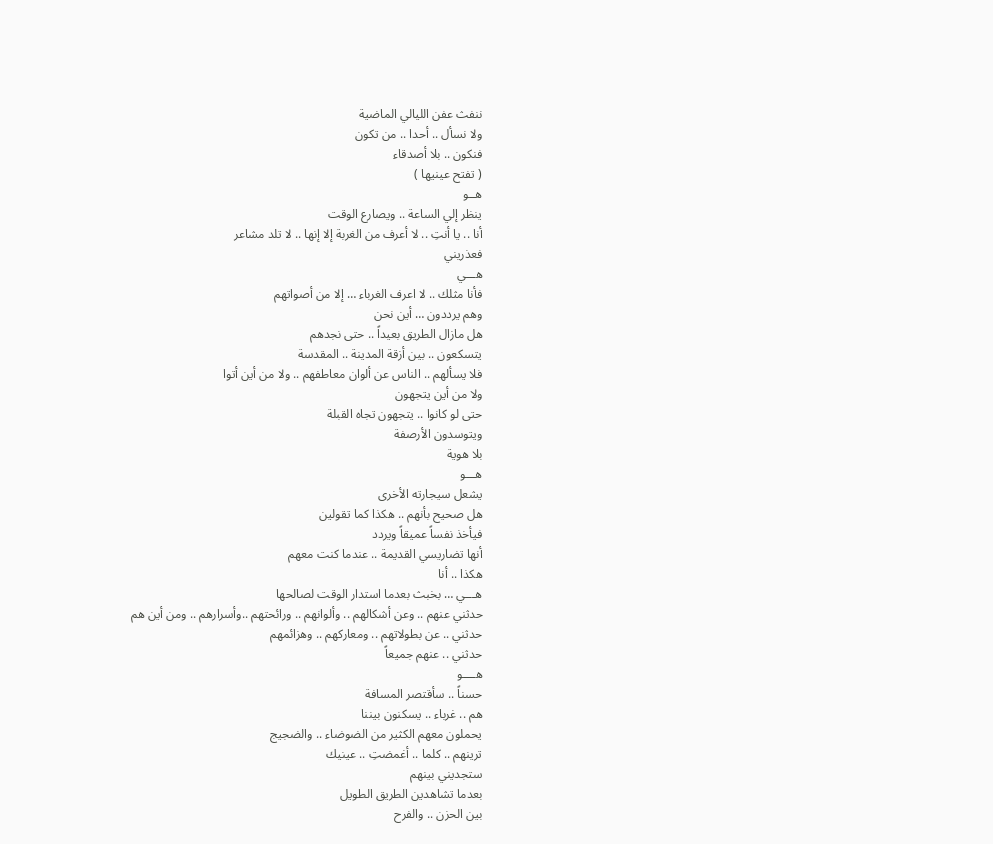ننفث عفن الليالي الماضية
ولا نسأل .. أحدا .. من تكون
فنكون .. بلا أصدقاء
( تفتح عينيها )
هــو
ينظر إلي الساعة .. ويصارع الوقت
أنا .. يا أنتِ .. لا أعرف من الغربة إلا إنها .. لا تلد مشاعر
فعذريني
هـــي
فأنا مثلك .. لا اعرف الغرباء … إلا من أصواتهم
وهم يرددون … أين نحن
هل مازال الطريق بعيداً .. حتى نجدهم
يتسكعون .. بين أزقة المدينة .. المقدسة
فلا يسألهم .. الناس عن ألوان معاطفهم .. ولا من أين أتوا
ولا من أين يتجهون
حتى لو كانوا .. يتجهون تجاه القبلة
ويتوسدون الأرصفة
بلا هوية
هـــو
يشعل سيجارته الأخرى
هل صحيح بأنهم .. هكذا كما تقولين
فيأخذ نفساً عميقاً ويردد
أنها تضاريسي القديمة .. عندما كنت معهم
هكذا .. أنا
هـــي … بخبث بعدما استدار الوقت لصالحها
حدثني عنهم .. وعن أشكالهم .. وألوانهم .. ورائحتهم ..وأسرارهم .. ومن أين هم
حدثني .. عن بطولاتهم .. ومعاركهم .. وهزائمهم
حدثني .. عنهم جميعاً
هــــو
حسناً .. سأقتصر المسافة
هم .. غرباء .. يسكنون بيننا
يحملون معهم الكثير من الضوضاء .. والضجيج
ترينهم .. كلما .. أغمضتِ .. عينيك
ستجديني بينهم
بعدما تشاهدين الطريق الطويل
بين الحزن .. والفرح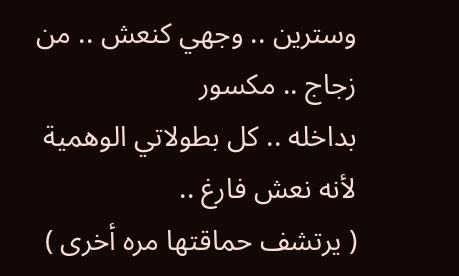وسترين .. وجهي كنعش .. من زجاج .. مكسور
بداخله .. كل بطولاتي الوهمية
لأنه نعش فارغ ..
( يرتشف حماقتها مره أخرى )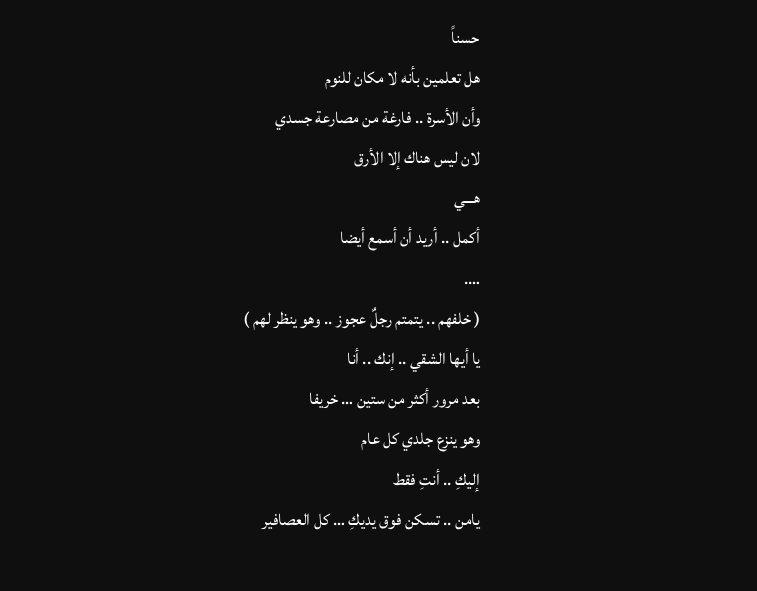حسناً
هل تعلمين بأنه لا مكان للنوم
وأن الأسرة .. فارغة من مصارعة جسدي
لان ليس هناك إلا الأرق
هـــي
أكمل .. أريد أن أسمع أيضا
….
( خلفهم .. يتمتم رجلٌ عجوز .. وهو ينظر لهم )
يا أيها الشقي .. إنك .. أنا
بعد مرور أكثر من ستين … خريفا
وهو ينزع جلدي كل عام
إليكِ .. أنتِ فقط
يامن .. تسكن فوق يديكِ … كل العصافير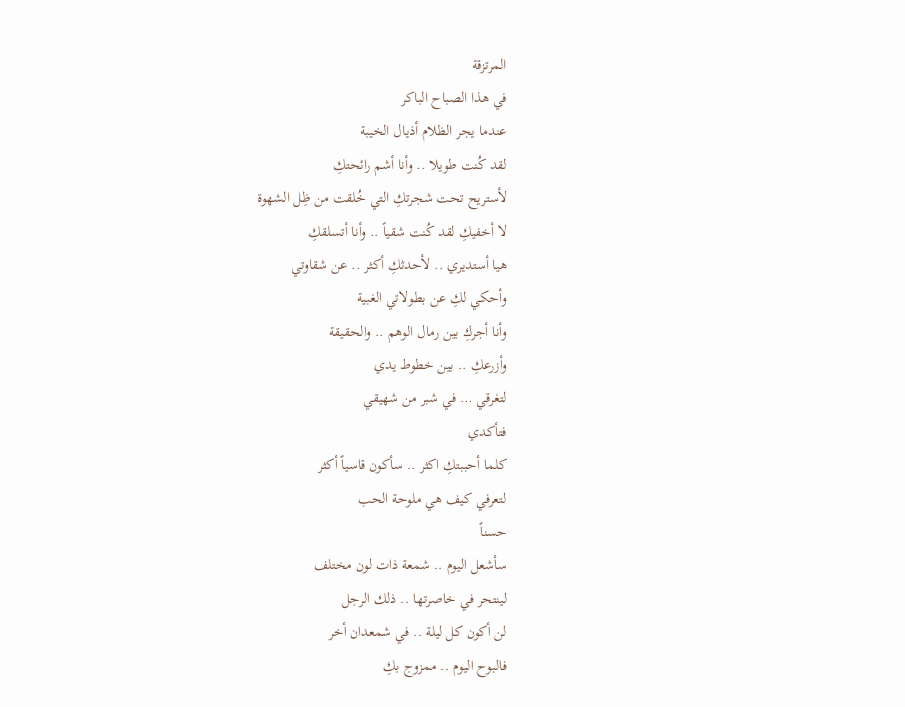المرتزقة
في هذا الصباح الباكر
عندما يجر الظلام أذيال الخيبة
لقد كُنت طويلا .. وأنا أشم رائحتكِ
لأستريح تحت شجرتكِ التي خُلقت من ظِل الشهوة
لا أخفيكِ لقد كُنت شقياً .. وأنا أتسلقكِ
هيا أستديري .. لأحدثكِ أكثر .. عن شقاوتي
وأحكي لكِ عن بطولاتي الغبية
وأنا أجركِ بين رمال الوهم .. والحقيقة
وأزرعكِ .. بين خطوط يدي
لتغرقي … في شبر من شهيقي
فتأكدي
كلما أحببتكِ اكثر .. سأكون قاسياً أكثر
لتعرفي كيف هي ملوحة الحب
حسناً
سأشعل اليوم .. شمعة ذات لون مختلف
لينتحر في خاصرتها .. ذلك الرجل
لن أكون كل ليلة .. في شمعدان أخر
فالبوح اليوم .. ممزوج بكِ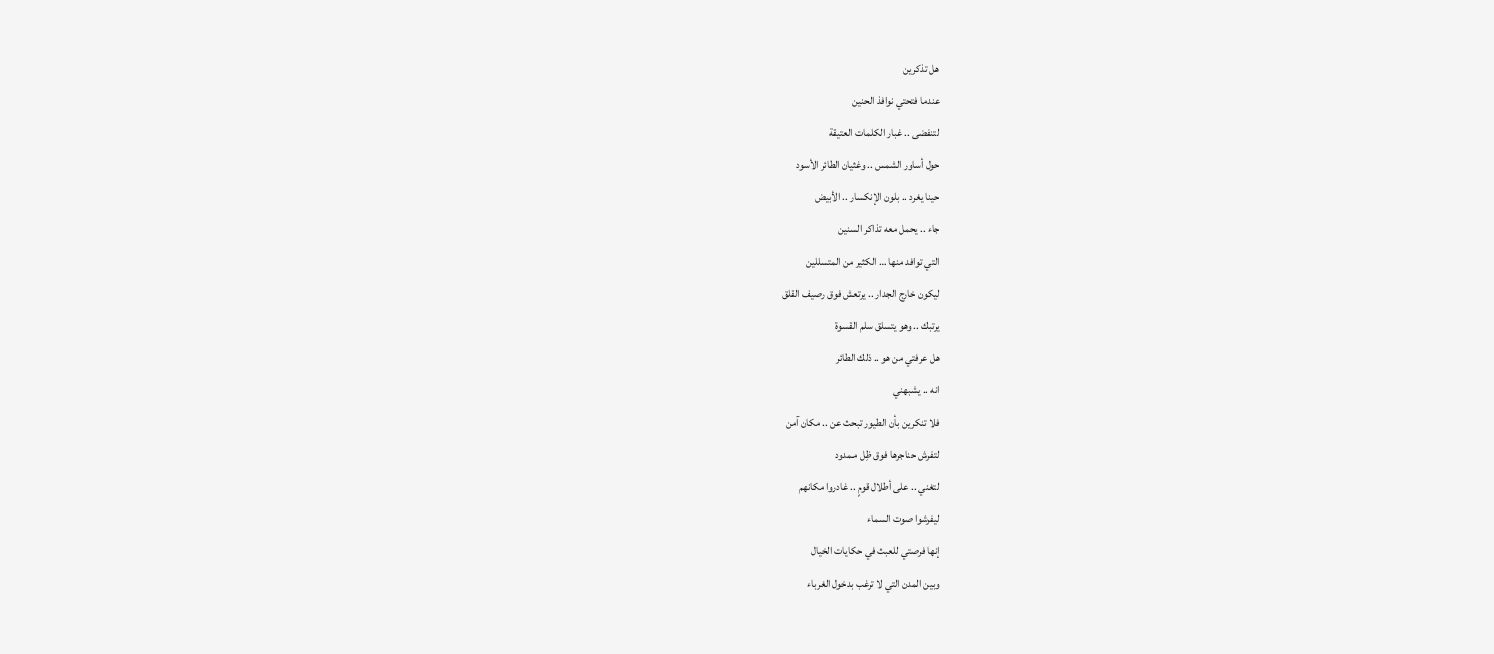هل تذكرين
عندما فتحتي نوافذ الحنين
لتنفضى .. غبار الكلمات العتيقة
حول أساور الشمس .. وغثيان الطائر الأسود
حينا يغرد .. بلون الإنكسار .. الأبيض
جاء .. يحمل معه تذاكر السنين
التي توافد منها … الكثير من المتسللين
ليكون خارج الجدار .. يرتعش فوق رصيف القلق
يرتبك .. وهو يتسلق سلم القسوة
هل عرفتي من هو .. ذلك الطائر
انه .. يشبهني
فلا تنكرين بأن الطيور تبحث عن .. مكان آمن
لتفرش حناجرها فوق ظِل مـمدود
لتغني .. على أطلال قومٍ .. غادروا مكانهم
ليفرشوا صوت السماء
إنها فرصتي للعبث في حكايات الخيال
وبين المدن التي لا ترغب بدخول الغرباء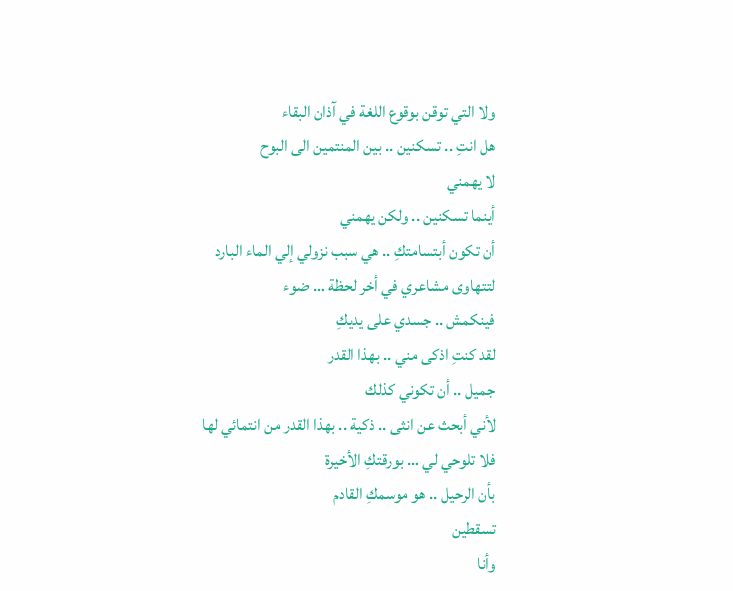ولا التي توقن بوقوع اللغة في آذان البقاء
هل انتِ .. تسكنين .. بين المنتمين الى البوح
لا يهمني
أينما تسكنين .. ولكن يهمني
أن تكون أبتسامتكِ .. هي سبب نزولي إلي الماء البارد
لتتهاوى مشاعري في أخر لحظة … ضوء
فينكمش .. جسدي على يديكِ
لقد كنتِ اذكى مني .. بهذا القدر
جميل .. أن تكوني كذلك
لأني أبحث عن انثى .. ذكية .. بهذا القدر من انتمائي لها
فلا تلوحي لي … بورقتكِ الأخيرة
بأن الرحيل .. هو موسمكِ القادم
تسقطين
وأنا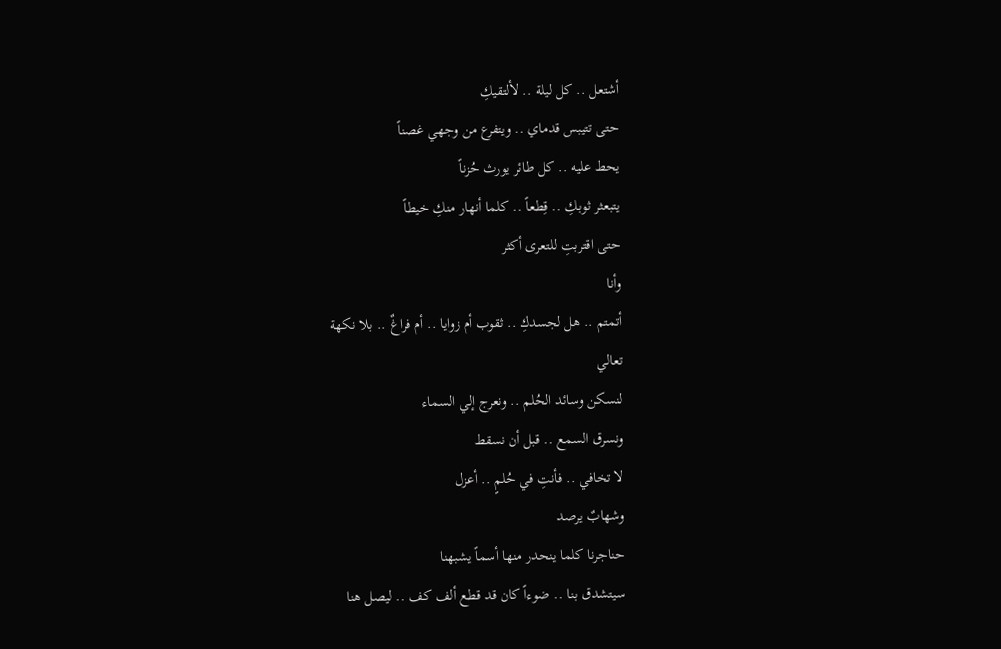أشتعل .. كل ليلة .. لألتقيكِ
حتى تتيبس قدماي .. ويتفرع من وجهي غصناً
يحط عليه .. كل طائر يورث حُزناً
يتبعثر ثوبكِ .. قِطعاً .. كلما أنهار منكِ خيطاً
حتى اقتربتِ للتعرى أكثر
وأنا
أتمتم .. هل لجسدكِ .. ثقوب أم زوايا .. أم فراغٌ .. بلا نكهة
تعالي
لنسكن وسائد الحُلم .. ونعرج إلي السماء
ونسرق السمع .. قبل أن نسقط
لا تخافي .. فأنتِ في حُلمٍ .. أعزل
وشهابٌ يرصد
حناجرنا كلما ينحدر منها أسماً يشبهنا
سيتشدق بنا .. ضوءاً كان قد قطع ألف كف .. ليصل هنا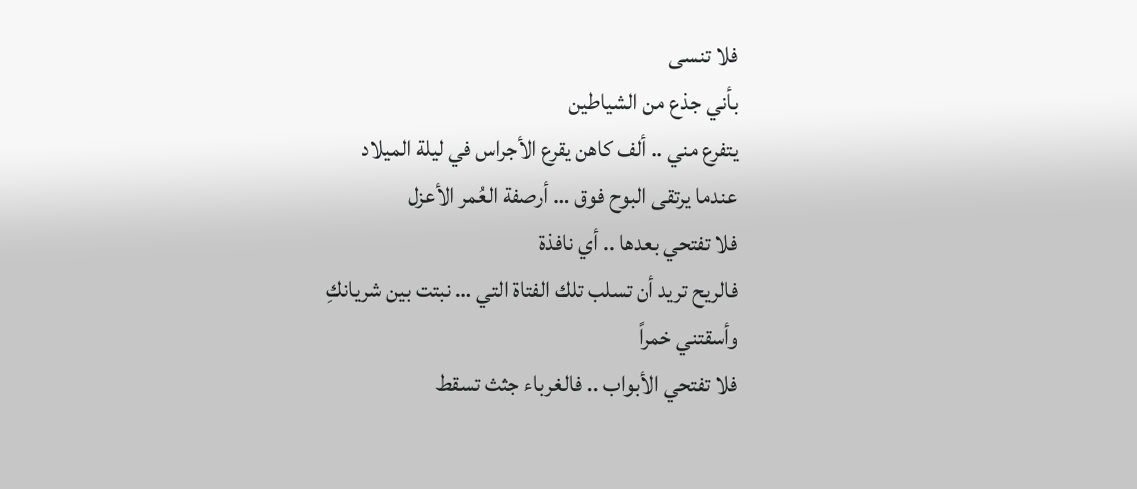فلا تنسى
بأني جذع من الشياطين
يتفرع مني .. ألف كاهن يقرع الأجراس في ليلة الميلاد
عندما يرتقى البوح فوق … أرصفة العُمر الأعزل
فلا تفتحي بعدها .. أي نافذة
فالريح تريد أن تسلب تلك الفتاة التي … نبتت بين شريانكِ
وأسقتني خمراً
فلا تفتحي الأبواب .. فالغرباء جثث تسقط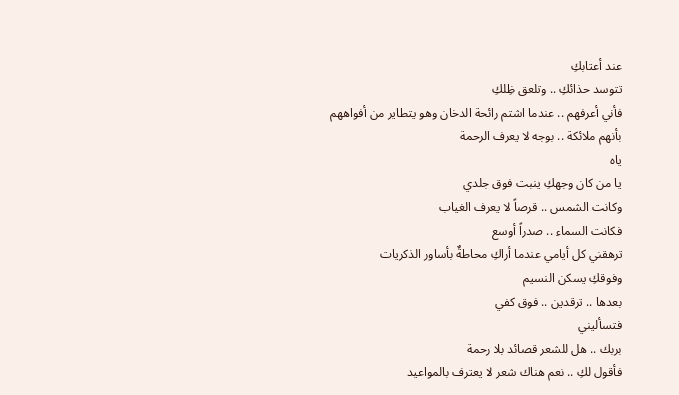عند أعتابكِ
تتوسد حذائكِ .. وتلعق ظِلكِ
فأني أعرفهم .. عندما اشتم رائحة الدخان وهو يتطاير من أفواههم
بأنهم ملائكة .. بوجه لا يعرف الرحمة
ياه
يا من كان وجهكِ ينبت فوق جلدي
وكانت الشمس .. قرصاً لا يعرف الغياب
فكانت السماء .. صدراً أوسع
ترهقني كل أيامي عندما أراكِ محاطةٌ بأساور الذكريات
وفوقكِ يسكن النسيم
بعدها .. ترقدين .. فوق كفي
فتسأليني
بربك .. هل للشعر قصائد بلا رحمة
فأقول لكِ .. نعم هناك شعر لا يعترف بالمواعيد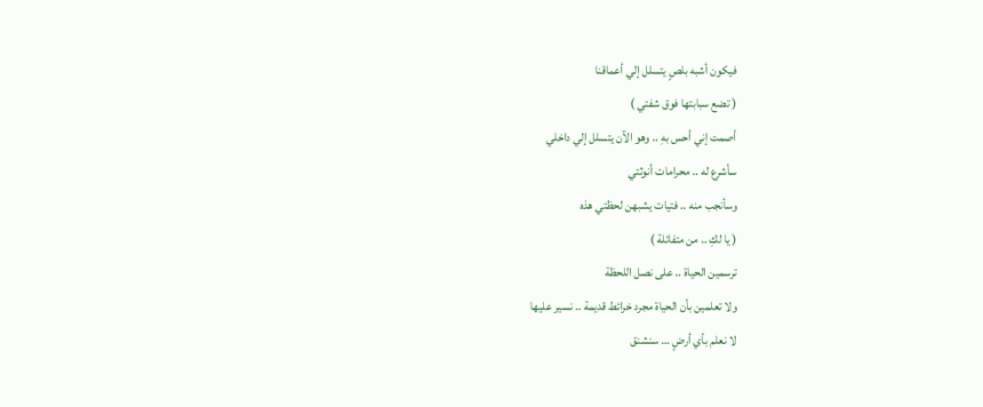فيكون أشبه بلصٍ يتسلل إلي أعماقنا
( تضع سبابتها فوق شفتي )
أصمت إني أحس بهِ .. وهو الآن يتسلل إلي داخلي
سأشرع له .. محرامات أنوثتي
وسأنجب منه .. فتيات يشبهن لحظتي هذه
( يا لكِ .. من متفائلة )
ترسمين الحياة .. على نصل اللحظة
ولا تعلمين بأن الحياة مجرد خرائط قديمة .. نسير عليها
لا نعلم بأي أرضٍ … سنشنق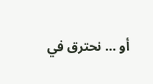أو … نحترق في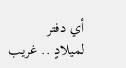أي دفتر
لميلادٍ .. غريب